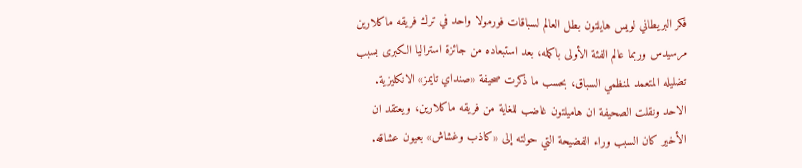فكر البريطاني لويس هايلتون بطل العالم لسباقات فورمولا واحد في ترك فريقه ماكلارين مرسيدس وربما عالم الفئة الأولى باكمله، بعد استبعاده من جائزة استراليا الكبرى بسبب تضليله المتعمد لمنظمي السباق، بحسب ما ذكرت صحيفة «صنداي تايمز» الانكليزية. الاحد ونقلت الصحيفة ان هاميلتون غاضب للغاية من فريقه ماكلارين، ويعتقد ان الأخير كان السبب وراء الفضيحة التي حولته إلى «كاذب وغشاش» بعيون عشاقه.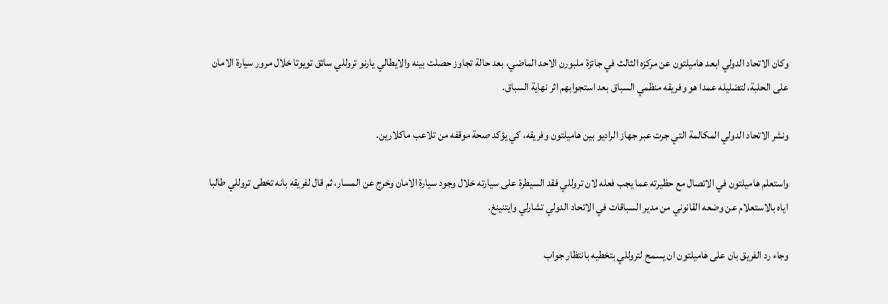وكان الاتحاد الدولي ابعد هاميلتون عن مركزه الثالث في جائزة ملبورن الاحد الماضي، بعد حالة تجاوز حصلت بينه والايطالي يارنو تروللي سائق تويوتا خلال مرور سيارة الامان على الحلبة، لتضليله عمدا هو وفريقه منظمي السباق بعد استجوابهم اثر نهاية السباق.

ونشر الاتحاد الدولي المكالمة التي جرت عبر جهاز الراديو بين هاميلتون وفريقه، كي يؤكد صحة موقفه من تلاعب ماكلارين.

واستعلم هاميلتون في الاتصال مع حظيرته عما يجب فعله لان تروللي فقد السيطرة على سيارته خلال وجود سيارة الامان وخرج عن المسار، ثم قال لفريقه بانه تخطى تروللي طالبا اياه بالاستعلام عن وضعه القانوني من مدير السباقات في الاتحاد الدولي تشارلي وايتنينغ.

وجاء رد الفريق بان على هاميلتون ان يسمح لتروللي بتخطيه بانتظار جواب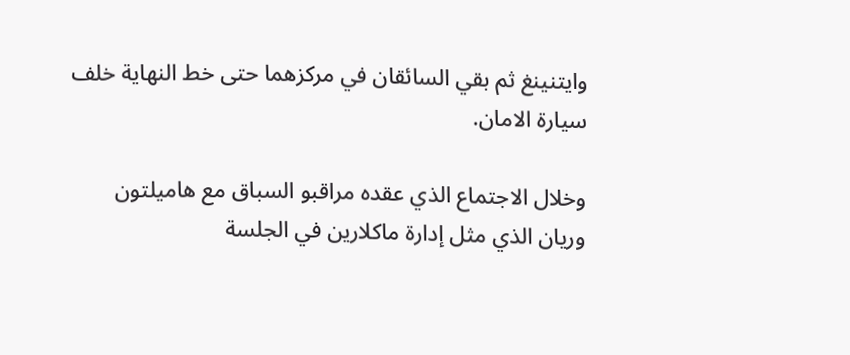وايتنينغ ثم بقي السائقان في مركزهما حتى خط النهاية خلف سيارة الامان.

وخلال الاجتماع الذي عقده مراقبو السباق مع هاميلتون وريان الذي مثل إدارة ماكلارين في الجلسة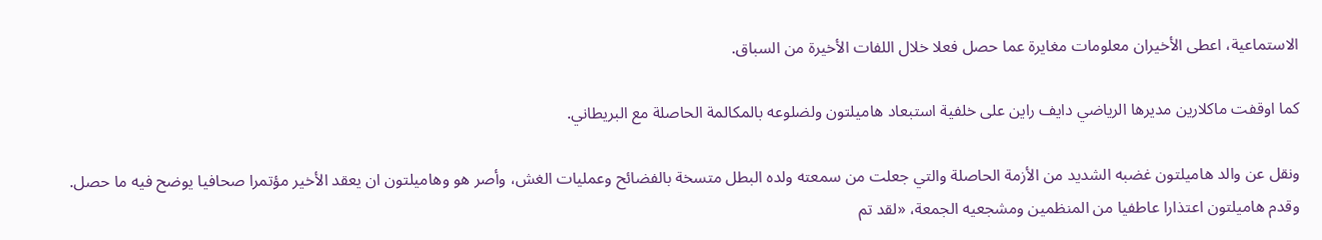الاستماعية، اعطى الأخيران معلومات مغايرة عما حصل فعلا خلال اللفات الأخيرة من السباق.

كما اوقفت ماكلارين مديرها الرياضي دايف راين على خلفية استبعاد هاميلتون ولضلوعه بالمكالمة الحاصلة مع البريطاني.

ونقل عن والد هاميلتون غضبه الشديد من الأزمة الحاصلة والتي جعلت من سمعته ولده البطل متسخة بالفضائح وعمليات الغش، وأصر هو وهاميلتون ان يعقد الأخير مؤتمرا صحافيا يوضح فيه ما حصل. وقدم هاميلتون اعتذارا عاطفيا من المنظمين ومشجعيه الجمعة، «لقد تم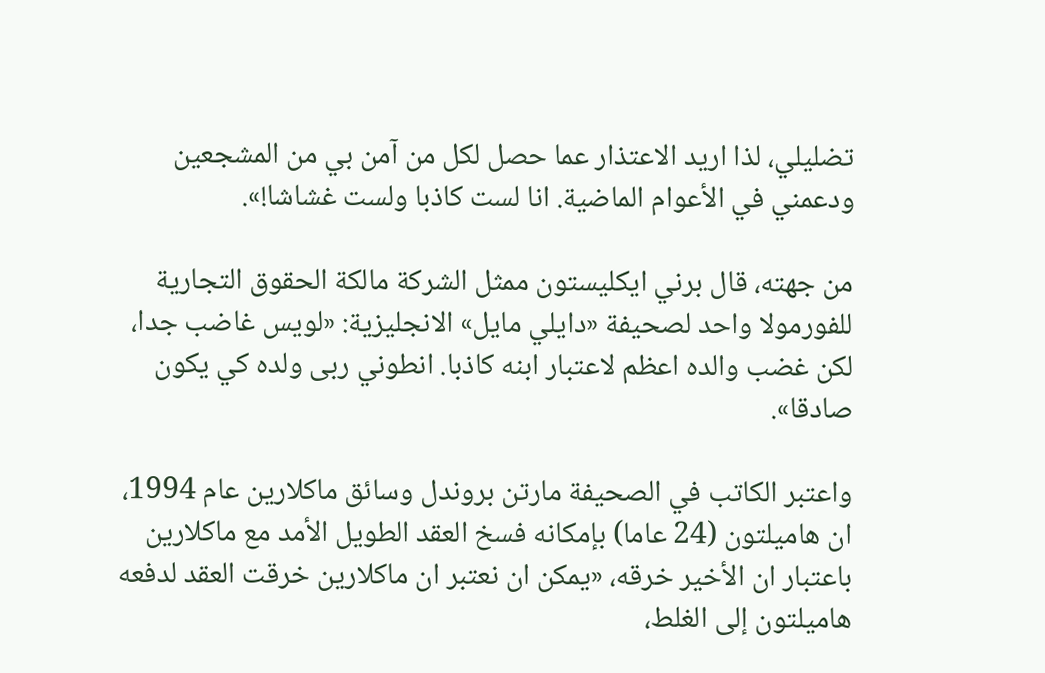تضليلي، لذا اريد الاعتذار عما حصل لكل من آمن بي من المشجعين ودعمني في الأعوام الماضية. انا لست كاذبا ولست غشاشا!».

من جهته، قال برني ايكليستون ممثل الشركة مالكة الحقوق التجارية للفورمولا واحد لصحيفة «دايلي مايل» الانجليزية: «لويس غاضب جدا، لكن غضب والده اعظم لاعتبار ابنه كاذبا. انطوني ربى ولده كي يكون صادقا».

واعتبر الكاتب في الصحيفة مارتن بروندل وسائق ماكلارين عام 1994، ان هاميلتون (24 عاما) بإمكانه فسخ العقد الطويل الأمد مع ماكلارين باعتبار ان الأخير خرقه، «يمكن ان نعتبر ان ماكلارين خرقت العقد لدفعه هاميلتون إلى الغلط،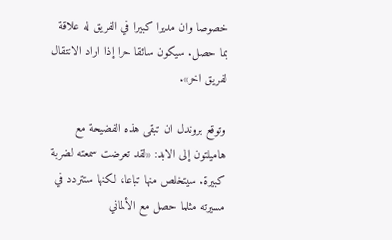خصوصا وان مديرا كبيرا في الفريق له علاقة بما حصل. سيكون سائقا حرا إذا اراد الانتقال لفريق اخر».

وتوقع بروندل ان تبقى هذه الفضيحة مع هاميلتون إلى الابد: «لقد تعرضت سمعته لضربة كبيرة. سيتخلص منها تباعا، لكنها ستتردد في مسيرته مثلما حصل مع الألماني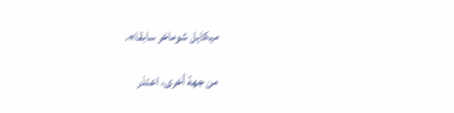ميكايل شوماخر سابقا».

من جهة أخرى، اعتذر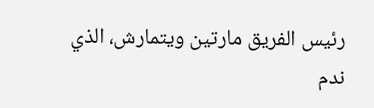رئيس الفريق مارتين ويتمارش، الذي ندم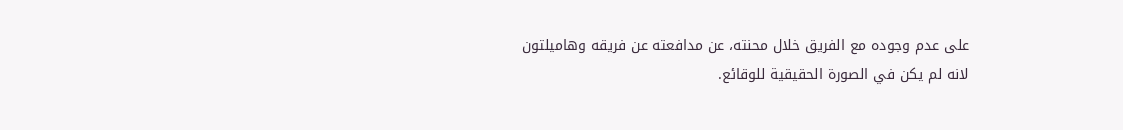على عدم وجوده مع الفريق خلال محنته، عن مدافعته عن فريقه وهاميلتون لانه لم يكن في الصورة الحقيقية للوقائع.